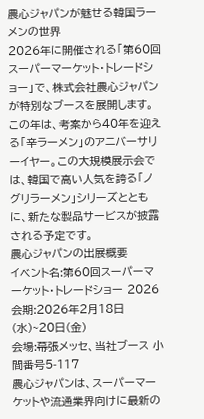農心ジャパンが魅せる韓国ラーメンの世界
2026年に開催される「第60回スーパーマーケット・トレードショー」で、株式会社農心ジャパンが特別なブースを展開します。この年は、考案から40年を迎える「辛ラーメン」のアニバーサリーイヤー。この大規模展示会では、韓国で高い人気を誇る「ノグリラーメン」シリーズとともに、新たな製品サービスが披露される予定です。
農心ジャパンの出展概要
イベント名:第60回スーパーマーケット・トレードショー 2026
会期:2026年2月18日(水)~20日(金)
会場:幕張メッセ、当社ブース 小間番号5-117
農心ジャパンは、スーパーマーケットや流通業界向けに最新の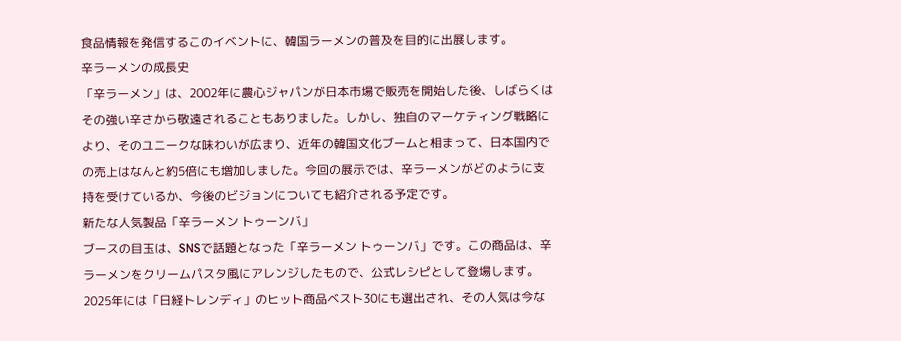食品情報を発信するこのイベントに、韓国ラーメンの普及を目的に出展します。
辛ラーメンの成長史
「辛ラーメン」は、2002年に農心ジャパンが日本市場で販売を開始した後、しばらくはその強い辛さから敬遠されることもありました。しかし、独自のマーケティング戦略により、そのユニークな味わいが広まり、近年の韓国文化ブームと相まって、日本国内での売上はなんと約5倍にも増加しました。今回の展示では、辛ラーメンがどのように支持を受けているか、今後のビジョンについても紹介される予定です。
新たな人気製品「辛ラーメン トゥーンバ」
ブースの目玉は、SNSで話題となった「辛ラーメン トゥーンバ」です。この商品は、辛ラーメンをクリームパスタ風にアレンジしたもので、公式レシピとして登場します。2025年には「日経トレンディ」のヒット商品ベスト30にも選出され、その人気は今な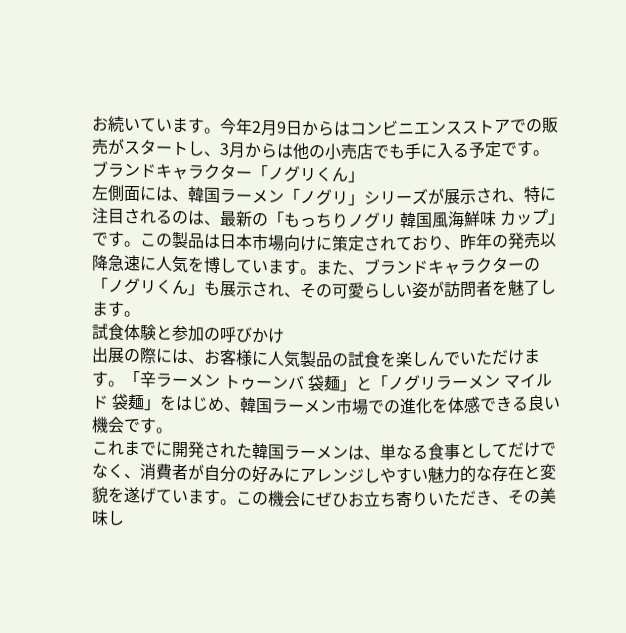お続いています。今年2月9日からはコンビニエンスストアでの販売がスタートし、3月からは他の小売店でも手に入る予定です。
ブランドキャラクター「ノグリくん」
左側面には、韓国ラーメン「ノグリ」シリーズが展示され、特に注目されるのは、最新の「もっちりノグリ 韓国風海鮮味 カップ」です。この製品は日本市場向けに策定されており、昨年の発売以降急速に人気を博しています。また、ブランドキャラクターの「ノグリくん」も展示され、その可愛らしい姿が訪問者を魅了します。
試食体験と参加の呼びかけ
出展の際には、お客様に人気製品の試食を楽しんでいただけます。「辛ラーメン トゥーンバ 袋麺」と「ノグリラーメン マイルド 袋麺」をはじめ、韓国ラーメン市場での進化を体感できる良い機会です。
これまでに開発された韓国ラーメンは、単なる食事としてだけでなく、消費者が自分の好みにアレンジしやすい魅力的な存在と変貌を遂げています。この機会にぜひお立ち寄りいただき、その美味し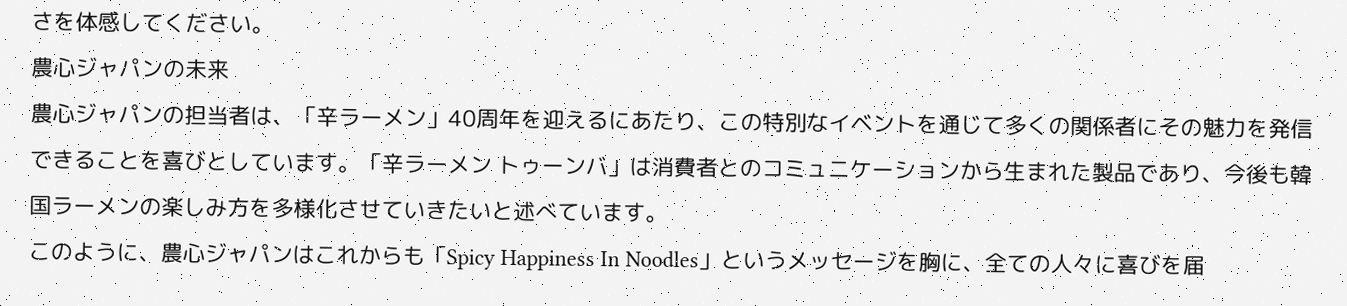さを体感してください。
農心ジャパンの未来
農心ジャパンの担当者は、「辛ラーメン」40周年を迎えるにあたり、この特別なイベントを通じて多くの関係者にその魅力を発信できることを喜びとしています。「辛ラーメン トゥーンバ」は消費者とのコミュニケーションから生まれた製品であり、今後も韓国ラーメンの楽しみ方を多様化させていきたいと述べています。
このように、農心ジャパンはこれからも「Spicy Happiness In Noodles」というメッセージを胸に、全ての人々に喜びを届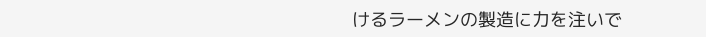けるラーメンの製造に力を注いで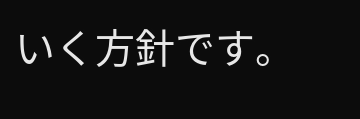いく方針です。